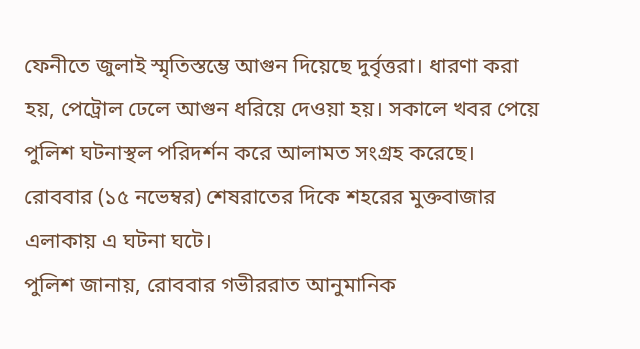ফেনীতে জুলাই স্মৃতিস্তম্ভে আগুন দিয়েছে দুর্বৃত্তরা। ধারণা করা হয়, পেট্রোল ঢেলে আগুন ধরিয়ে দেওয়া হয়। সকালে খবর পেয়ে পুলিশ ঘটনাস্থল পরিদর্শন করে আলামত সংগ্রহ করেছে।
রোববার (১৫ নভেম্বর) শেষরাতের দিকে শহরের মুক্তবাজার এলাকায় এ ঘটনা ঘটে।
পুলিশ জানায়, রোববার গভীররাত আনুমানিক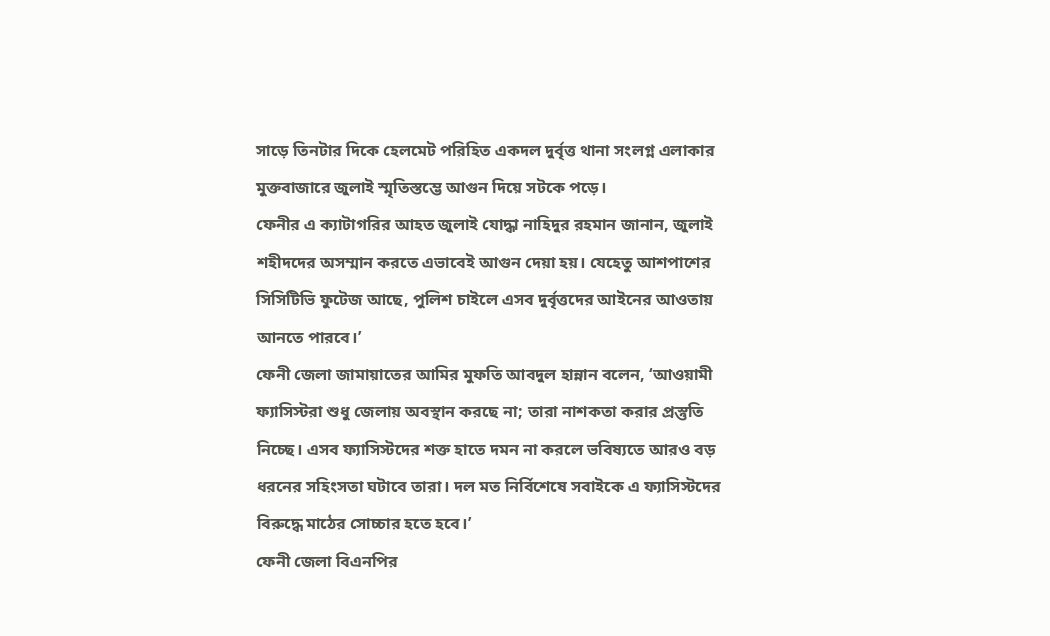সাড়ে তিনটার দিকে হেলমেট পরিহিত একদল দুর্বৃত্ত থানা সংলগ্ন এলাকার মুক্তবাজারে জুলাই স্মৃতিস্তম্ভে আগুন দিয়ে সটকে পড়ে।
ফেনীর এ ক্যাটাগরির আহত জুলাই যোদ্ধা নাহিদুর রহমান জানান, জুলাই শহীদদের অসম্মান করতে এভাবেই আগুন দেয়া হয়। যেহেতু আশপাশের সিসিটিভি ফুটেজ আছে, পুলিশ চাইলে এসব দুর্বৃত্তদের আইনের আওতায় আনতে পারবে।’
ফেনী জেলা জামায়াতের আমির মুফতি আবদুল হান্নান বলেন, ‘আওয়ামী ফ্যাসিস্টরা শুধু জেলায় অবস্থান করছে না; তারা নাশকতা করার প্রস্তুতি নিচ্ছে। এসব ফ্যাসিস্টদের শক্ত হাতে দমন না করলে ভবিষ্যতে আরও বড় ধরনের সহিংসতা ঘটাবে তারা। দল মত নির্বিশেষে সবাইকে এ ফ্যাসিস্টদের বিরুদ্ধে মাঠের সোচ্চার হতে হবে।’
ফেনী জেলা বিএনপির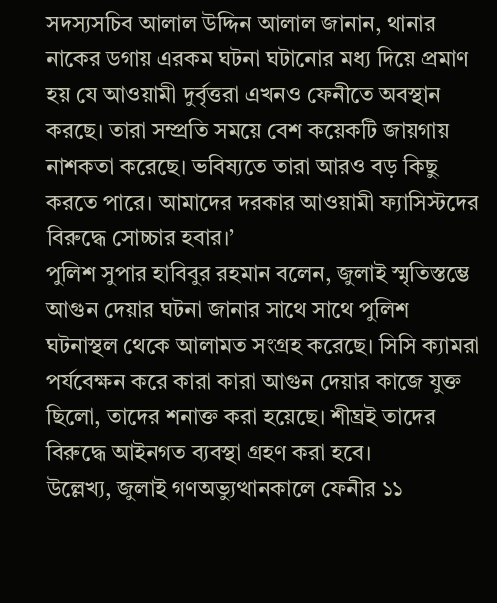সদস্যসচিব আলাল উদ্দিন আলাল জানান, থানার নাকের ডগায় এরকম ঘটনা ঘটানোর মধ্য দিয়ে প্রমাণ হয় যে আওয়ামী দুর্বৃত্তরা এখনও ফেনীতে অবস্থান করছে। তারা সম্প্রতি সময়ে বেশ কয়েকটি জায়গায় নাশকতা করেছে। ভবিষ্যতে তারা আরও বড় কিছু করতে পারে। আমাদের দরকার আওয়ামী ফ্যাসিস্টদের বিরুদ্ধে সোচ্চার হবার।’
পুলিশ সুপার হাবিবুর রহমান বলেন, জুলাই স্মৃতিস্তম্ভে আগুন দেয়ার ঘটনা জানার সাথে সাথে পুলিশ ঘটনাস্থল থেকে আলামত সংগ্রহ করেছে। সিসি ক্যামরা পর্যবেক্ষন করে কারা কারা আগুন দেয়ার কাজে যুক্ত ছিলো, তাদের শনাক্ত করা হয়েছে। শীঘ্রই তাদের বিরুদ্ধে আইনগত ব্যবস্থা গ্রহণ করা হবে।
উল্লেখ্য, জুলাই গণঅভ্যুত্থানকালে ফেনীর ১১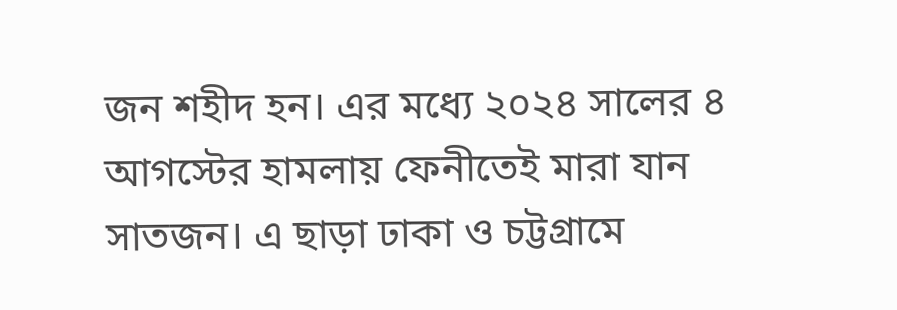জন শহীদ হন। এর মধ্যে ২০২৪ সালের ৪ আগস্টের হামলায় ফেনীতেই মারা যান সাতজন। এ ছাড়া ঢাকা ও চট্টগ্রামে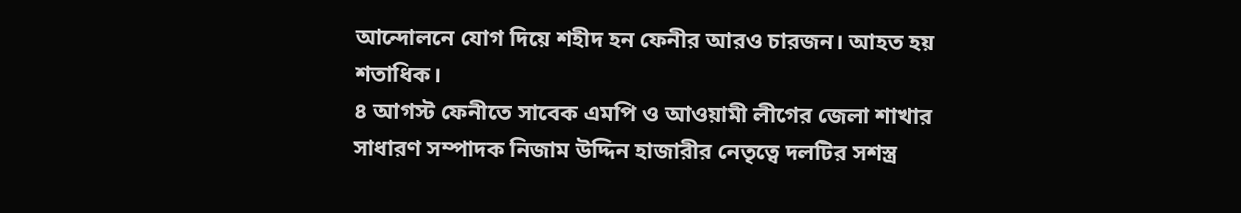আন্দোলনে যোগ দিয়ে শহীদ হন ফেনীর আরও চারজন। আহত হয় শতাধিক।
৪ আগস্ট ফেনীতে সাবেক এমপি ও আওয়ামী লীগের জেলা শাখার সাধারণ সম্পাদক নিজাম উদ্দিন হাজারীর নেতৃত্বে দলটির সশস্ত্র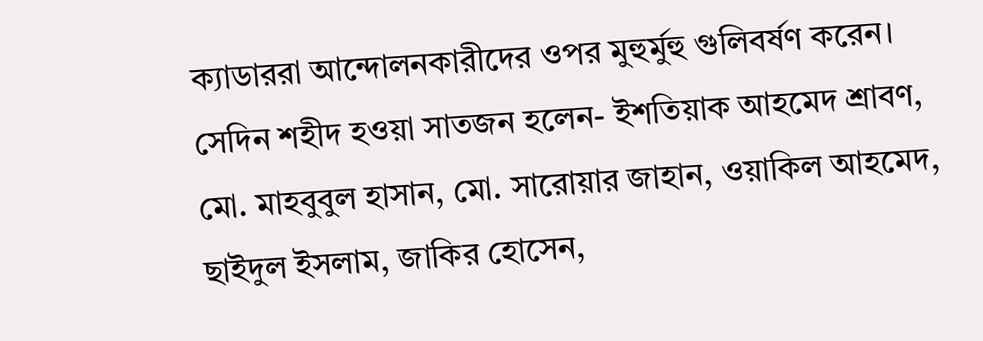ক্যাডাররা আন্দোলনকারীদের ওপর মুহুর্মুহু গুলিবর্ষণ করেন। সেদিন শহীদ হওয়া সাতজন হলেন- ইশতিয়াক আহমেদ শ্রাবণ, মো. মাহবুবুল হাসান, মো. সারোয়ার জাহান, ওয়াকিল আহমেদ, ছাইদুল ইসলাম, জাকির হোসেন,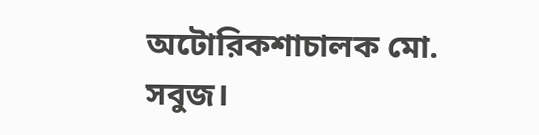অটোরিকশাচালক মো. সবুজ।